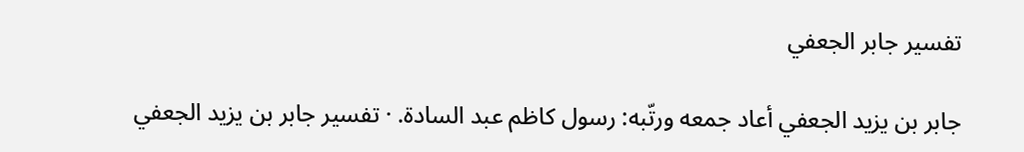تفسير جابر الجعفي

جابر بن يزيد الجعفي أعاد جمعه ورتّبه: رسول كاظم عبد السادة. · تفسير جابر بن يزيد الجعفي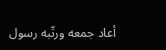أعاد جمعه ورتّبه رسول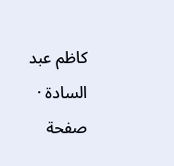كاظم عبد السادة · صفحة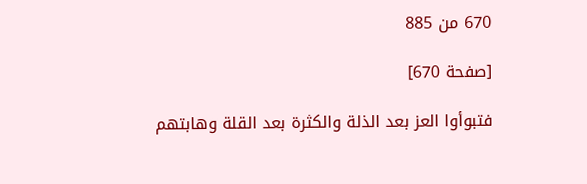670 من 885

[صفحة 670]

فتبوأوا العز بعد الذلة والكثرة بعد القلة وهابتهم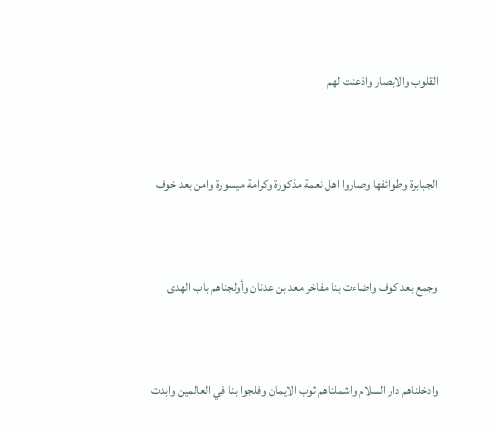القلوب والابصار واذعنت لهم


الجبابرة وطوائفها وصاروا اهل نعمة مذكورة وكرامة ميسورة وامن بعد خوف


وجمع بعد كوف واضاءت بنا مفاخر معد بن عدنان وأولجناهم باب الهدى


وادخلناهم دار السلام واشملناهم ثوب الايمان وفلجوا بنا في العالمين وابدت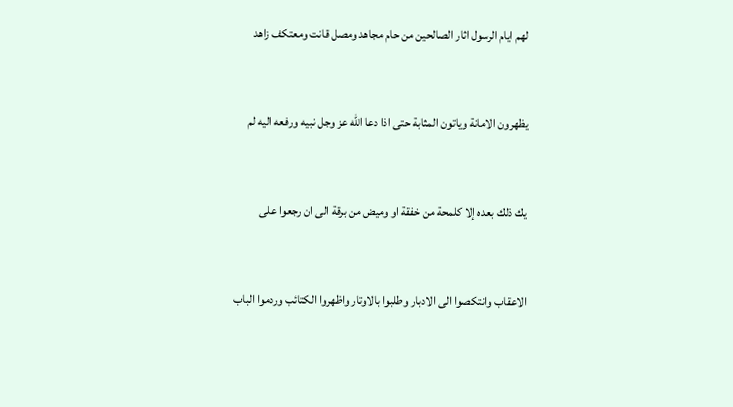لهم ايام الرسول اثار الصالحين من حام مجاهد ومصل قانت ومعتكف زاهد


يظهرون الامانة وياتون المثابة حتى اذا دعا الله عز وجل نبيه ورفعه اليه لم


يك ذلك بعده إلا كلمحة من خفقة او وميض من برقة الى ان رجعوا على


الاعقاب وانتكصوا الى الادبار وطلبوا بالاوتار واظهروا الكتائب وردموا الباب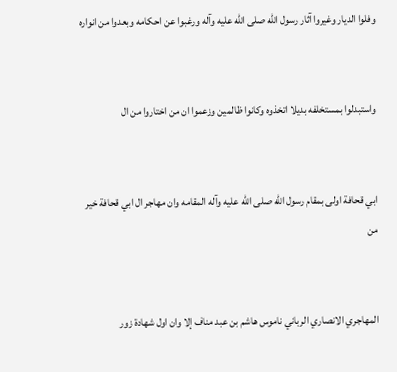وفلوا الديار وغيروا آثار رسول الله صلى الله عليه وآله ورغبوا عن احكامه وبعدوا من انواره


واستبدلوا بمستخلفه بديلا اتخذوه وكانوا ظالمين وزعموا ان من اختاروا من ال


ابي قحافة اولى بمقام رسول الله صلى الله عليه وآله المقامه وان مهاجر ال ابي قحافة خير من


المهاجري الانصاري الرباني ناموس هاشم بن عبد مناف إلا وان اول شهادة زور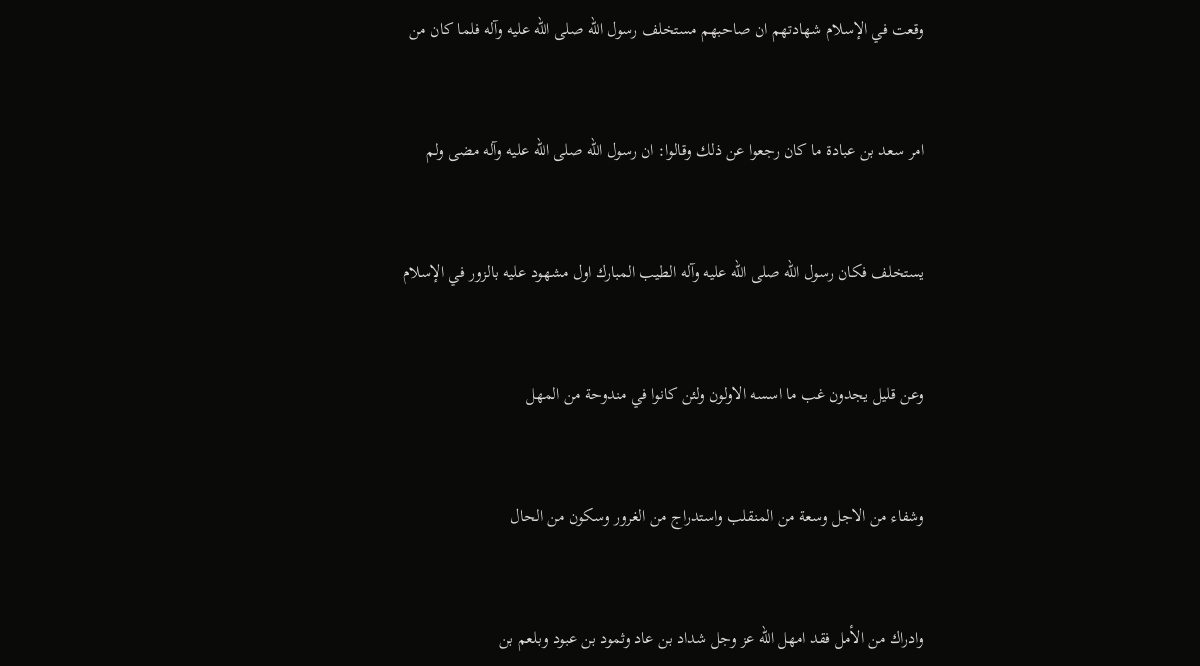وقعت في الإسلام شهادتهم ان صاحبهم مستخلف رسول الله صلى الله عليه وآله فلما كان من


امر سعد بن عبادة ما كان رجعوا عن ذلك وقالوا: ان رسول الله صلى الله عليه وآله مضى ولم


يستخلف فكان رسول الله صلى الله عليه وآله الطيب المبارك اول مشهود عليه بالزور في الإسلام


وعن قليل يجدون غب ما اسسه الاولون ولئن كانوا في مندوحة من المهل


وشفاء من الاجل وسعة من المنقلب واستدراج من الغرور وسكون من الحال


وادراك من الأمل فقد امهل الله عز وجل شداد بن عاد وثمود بن عبود وبلعم بن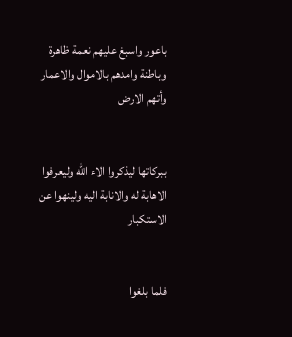باعور واسبغ عليهم نعمة ظاهرة وباطنة وامدهم بالاموال والاعمار وأتهم الارض


ببركاتها ليذكروا الاء الله وليعرفوا الاهابة له والانابة اليه ولينهوا عن الاستكبار


فلما بلغوا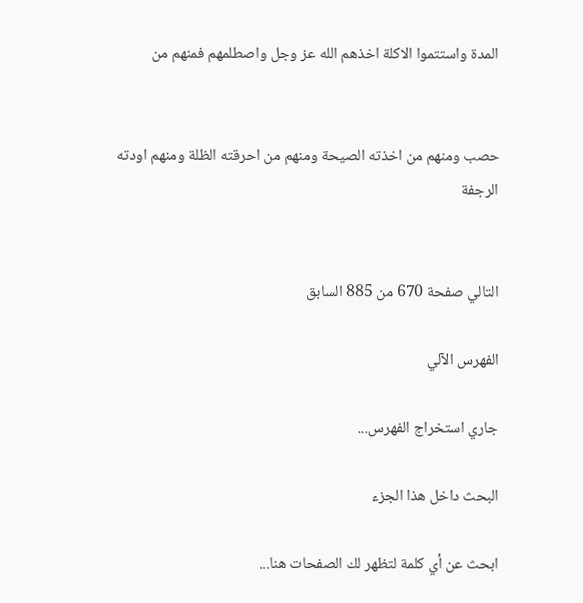المدة واستتموا الاكلة اخذهم الله عز وجل واصطلمهم فمنهم من


حصب ومنهم من اخذته الصيحة ومنهم من احرقته الظلة ومنهم اودته الرجفة


التالي صفحة 670 من 885 السابق

الفهرس الآلي

جاري استخراج الفهرس...

البحث داخل هذا الجزء

ابحث عن أي كلمة لتظهر لك الصفحات هنا...